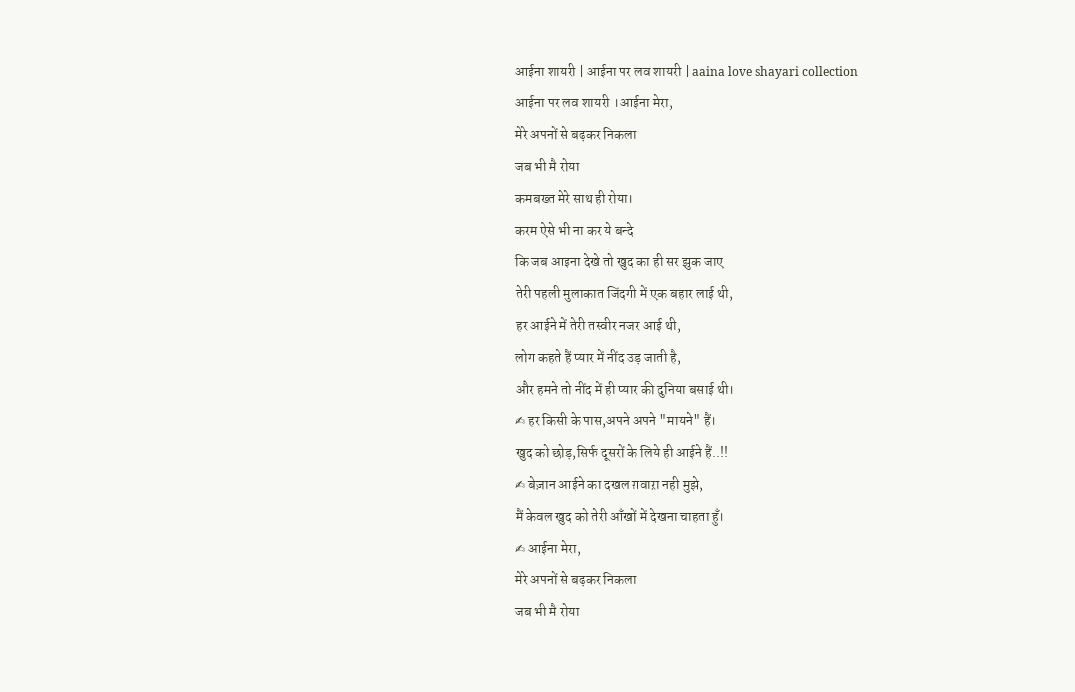आईना शायरी | आईना पर लव शायरी | aaina love shayari collection
आईना पर लव शायरी ।आईना मेरा,
मेरे अपनों से बढ़कर निकला
जब भी मै रोया
कमबख्त मेरे साथ ही रोया।
करम ऐसे भी ना कर ये बन्दे
कि जब आइना देखे तो खुद का ही सर झुक जाए
तेरी पहली मुलाकात जिंदगी में एक बहार लाई थी,
हर आईने में तेरी तस्वीर नजर आई थी,
लोग कहते हैं प्यार में नींद उड़ जाती है,
और हमने तो नींद में ही प्यार की दुनिया बसाई थी।
✍ हर किसी के पास,अपने अपने "मायने" हैं।
खुद को छोड़,सिर्फ दूसरों के लिये ही आईने हैं..!!
✍ बेज़ान आईने का दखल ग़वाऱा नही मुझे,
मैं केवल खुद को तेरी आँखों में देखना चाहता हुँ।
✍ आईना मेरा,
मेरे अपनों से बढ़कर निकला
जब भी मै रोया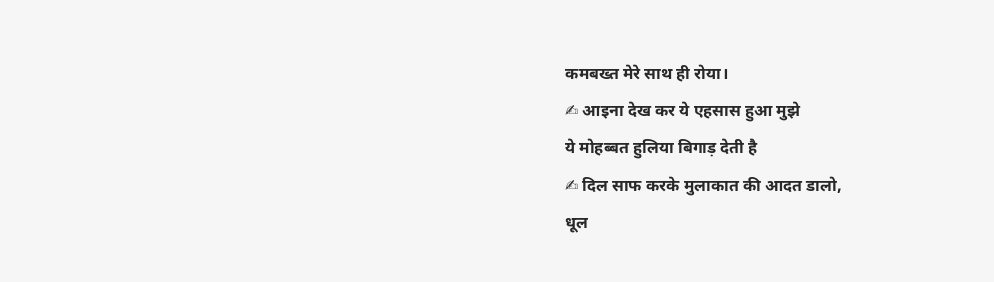कमबख्त मेरे साथ ही रोया।
✍ आइना देख कर ये एहसास हुआ मुझे
ये मोहब्बत हुलिया बिगाड़ देती है
✍ दिल साफ करके मुलाकात की आदत डालो,
धूल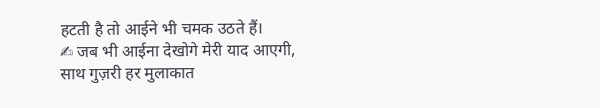हटती है तो आईने भी चमक उठते हैं।
✍ जब भी आईना देखोगे मेरी याद आएगी,
साथ गुज़री हर मुलाकात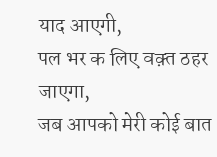याद आएगी,
पल भर क लिए वक़्त ठहर जाएगा,
जब आपको मेरी कोई बात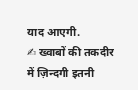याद आएगी.
✍ ख्वाबों की तकदीर में ज़िन्दगी इतनी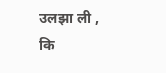उलझा ली ,
कि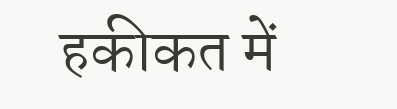हकीकत में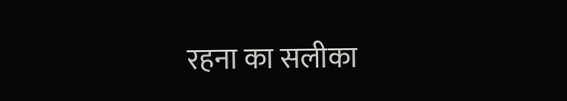रहना का सलीका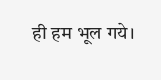ही हम भूल गये।